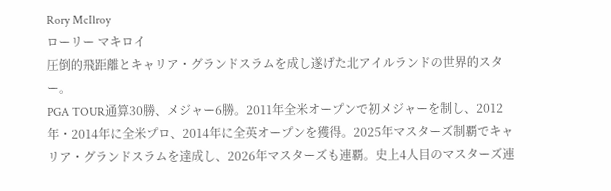Rory McIlroy
ローリー マキロイ
圧倒的飛距離とキャリア・グランドスラムを成し遂げた北アイルランドの世界的スター。
PGA TOUR通算30勝、メジャー6勝。2011年全米オープンで初メジャーを制し、2012年・2014年に全米プロ、2014年に全英オープンを獲得。2025年マスターズ制覇でキャリア・グランドスラムを達成し、2026年マスターズも連覇。史上4人目のマスターズ連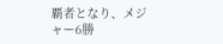覇者となり、メジャー6勝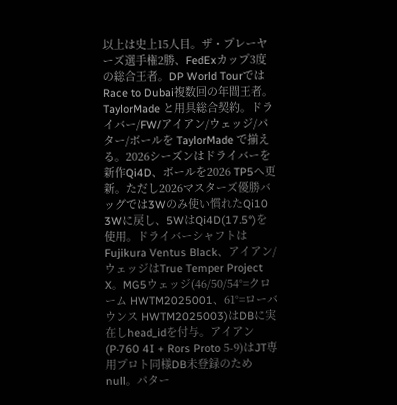以上は史上15人目。ザ・プレーヤーズ選手権2勝、FedExカップ3度の総合王者。DP World TourではRace to Dubai複数回の年間王者。
TaylorMade と用具総合契約。ドライバー/FW/アイアン/ウェッジ/パター/ボールを TaylorMade で揃える。2026シーズンはドライバーを新作Qi4D、ボールを2026 TP5へ更新。ただし2026マスターズ優勝バッグでは3Wのみ使い慣れたQi10 3Wに戻し、5WはQi4D(17.5°)を使用。ドライバーシャフトはFujikura Ventus Black、アイアン/ウェッジはTrue Temper Project X。MG5ウェッジ(46/50/54°=クローム HWTM2025001、61°=ローバウンス HWTM2025003)はDBに実在しhead_idを付与。アイアン(P·760 4I + Rors Proto 5-9)はJT専用プロト同様DB未登録のためnull。パター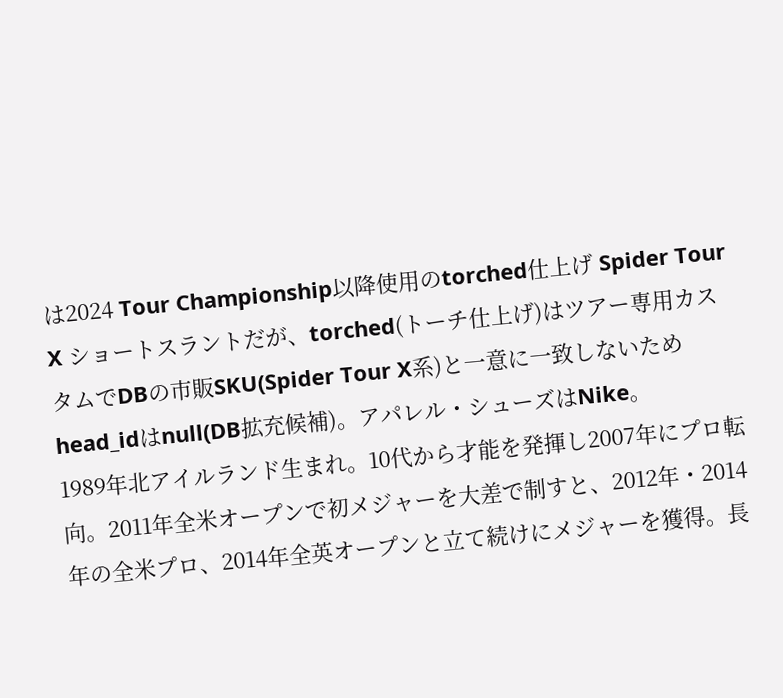は2024 Tour Championship以降使用のtorched仕上げ Spider Tour X ショートスラントだが、torched(トーチ仕上げ)はツアー専用カスタムでDBの市販SKU(Spider Tour X系)と一意に一致しないためhead_idはnull(DB拡充候補)。アパレル・シューズはNike。
1989年北アイルランド生まれ。10代から才能を発揮し2007年にプロ転向。2011年全米オープンで初メジャーを大差で制すと、2012年・2014年の全米プロ、2014年全英オープンと立て続けにメジャーを獲得。長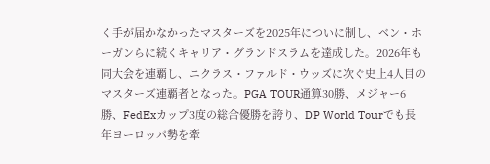く手が届かなかったマスターズを2025年についに制し、ベン・ホーガンらに続くキャリア・グランドスラムを達成した。2026年も同大会を連覇し、ニクラス・ファルド・ウッズに次ぐ史上4人目のマスターズ連覇者となった。PGA TOUR通算30勝、メジャー6勝、FedExカップ3度の総合優勝を誇り、DP World Tourでも長年ヨーロッパ勢を牽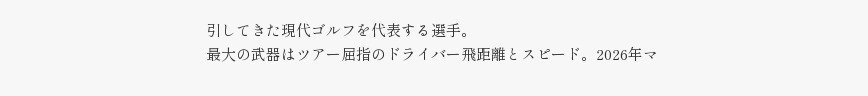引してきた現代ゴルフを代表する選手。
最大の武器はツアー屈指のドライバー飛距離とスピード。2026年マ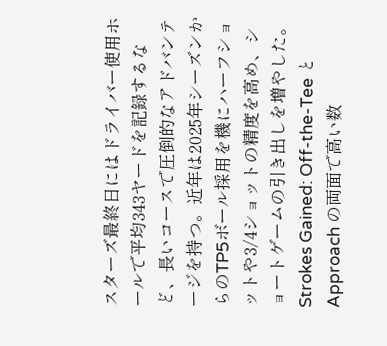スターズ最終日にはドライバー使用ホールで平均343ヤードを記録するなど、長いコースで圧倒的なアドバンテージを持つ。近年は2025年シーズンからのTP5ボール採用を機にハーフショットや3/4ショットの精度を高め、ショートゲームの引き出しを増やした。Strokes Gained: Off-the-Tee と Approach の両面で高い数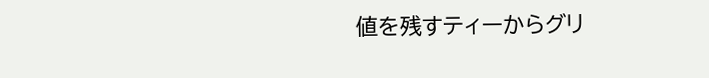値を残すティーからグリ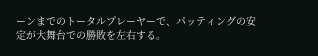ーンまでのトータルプレーヤーで、パッティングの安定が大舞台での勝敗を左右する。